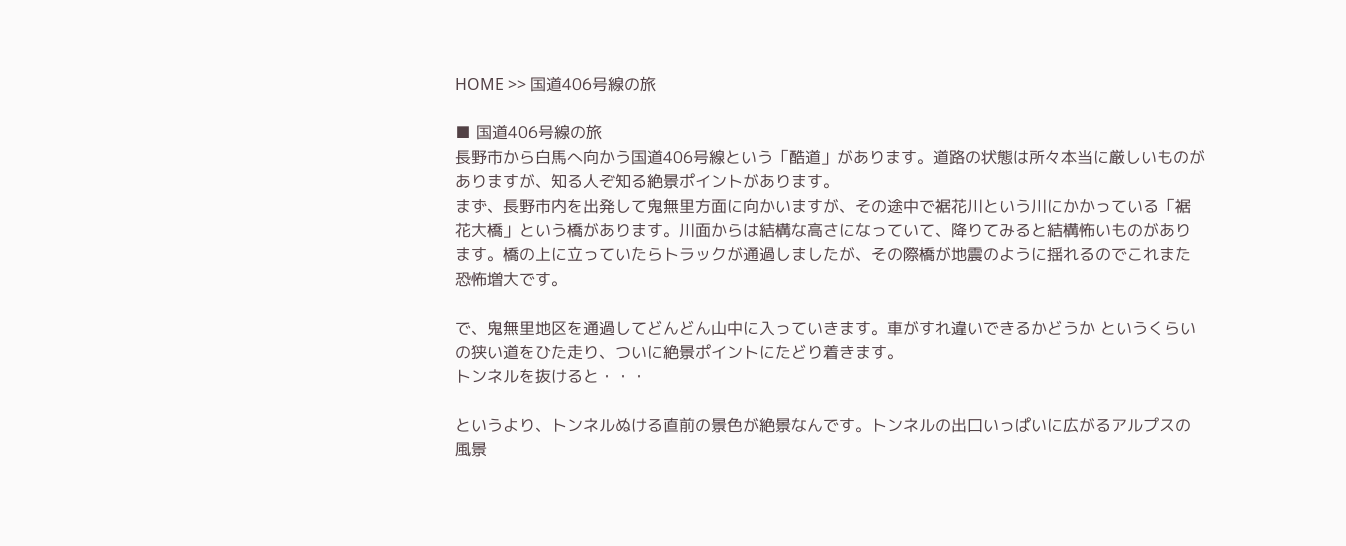HOME >> 国道406号線の旅

■ 国道406号線の旅
長野市から白馬へ向かう国道406号線という「酷道」があります。道路の状態は所々本当に厳しいものがありますが、知る人ぞ知る絶景ポイントがあります。
まず、長野市内を出発して鬼無里方面に向かいますが、その途中で裾花川という川にかかっている「裾花大橋」という橋があります。川面からは結構な高さになっていて、降りてみると結構怖いものがあります。橋の上に立っていたらトラックが通過しましたが、その際橋が地震のように揺れるのでこれまた恐怖増大です。

で、鬼無里地区を通過してどんどん山中に入っていきます。車がすれ違いできるかどうか というくらいの狭い道をひた走り、ついに絶景ポイントにたどり着きます。
トンネルを抜けると・・・

というより、トンネルぬける直前の景色が絶景なんです。トンネルの出口いっぱいに広がるアルプスの風景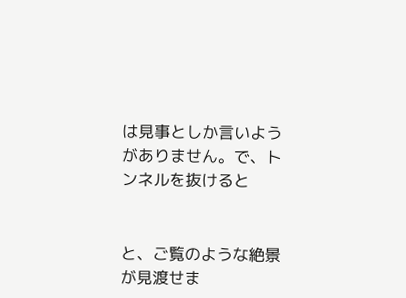は見事としか言いようがありません。で、トンネルを抜けると


と、ご覧のような絶景が見渡せま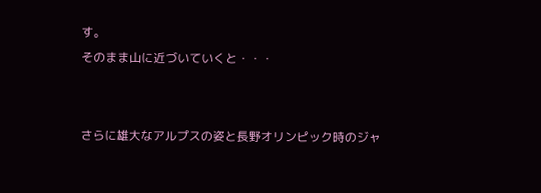す。
そのまま山に近づいていくと・・・


さらに雄大なアルプスの姿と長野オリンピック時のジャ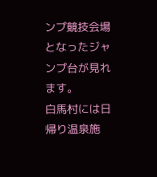ンプ競技会場となったジャンプ台が見れます。
白馬村には日帰り温泉施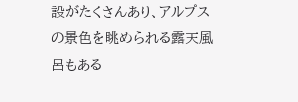設がたくさんあり、アルプスの景色を眺められる露天風呂もある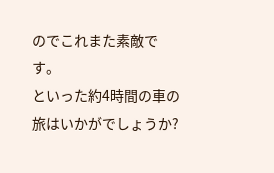のでこれまた素敵です。
といった約4時間の車の旅はいかがでしょうか?